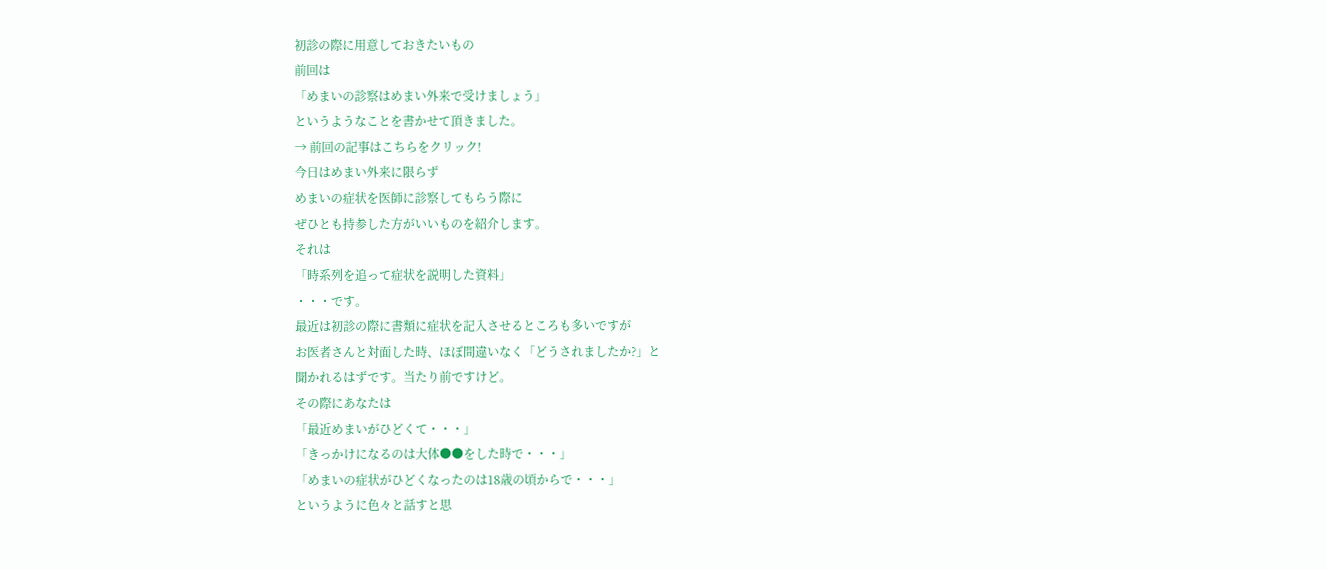初診の際に用意しておきたいもの
前回は
「めまいの診察はめまい外来で受けましょう」
というようなことを書かせて頂きました。
→ 前回の記事はこちらをクリック!
今日はめまい外来に限らず
めまいの症状を医師に診察してもらう際に
ぜひとも持参した方がいいものを紹介します。
それは
「時系列を追って症状を説明した資料」
・・・です。
最近は初診の際に書類に症状を記入させるところも多いですが
お医者さんと対面した時、ほぼ間違いなく「どうされましたか?」と
聞かれるはずです。当たり前ですけど。
その際にあなたは
「最近めまいがひどくて・・・」
「きっかけになるのは大体●●をした時で・・・」
「めまいの症状がひどくなったのは18歳の頃からで・・・」
というように色々と話すと思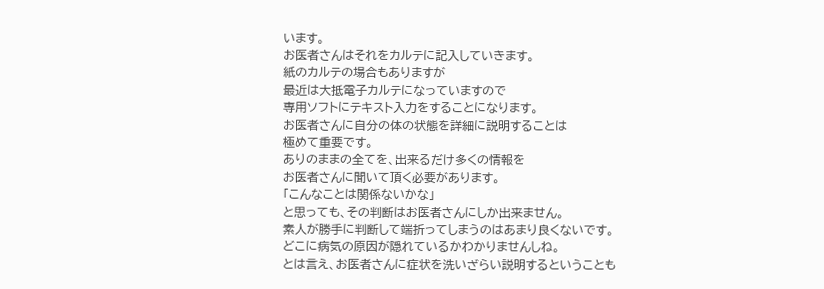います。
お医者さんはそれをカルテに記入していきます。
紙のカルテの場合もありますが
最近は大抵電子カルテになっていますので
専用ソフトにテキスト入力をすることになります。
お医者さんに自分の体の状態を詳細に説明することは
極めて重要です。
ありのままの全てを、出来るだけ多くの情報を
お医者さんに聞いて頂く必要があります。
「こんなことは関係ないかな」
と思っても、その判断はお医者さんにしか出来ません。
素人が勝手に判断して端折ってしまうのはあまり良くないです。
どこに病気の原因が隠れているかわかりませんしね。
とは言え、お医者さんに症状を洗いざらい説明するということも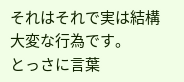それはそれで実は結構大変な行為です。
とっさに言葉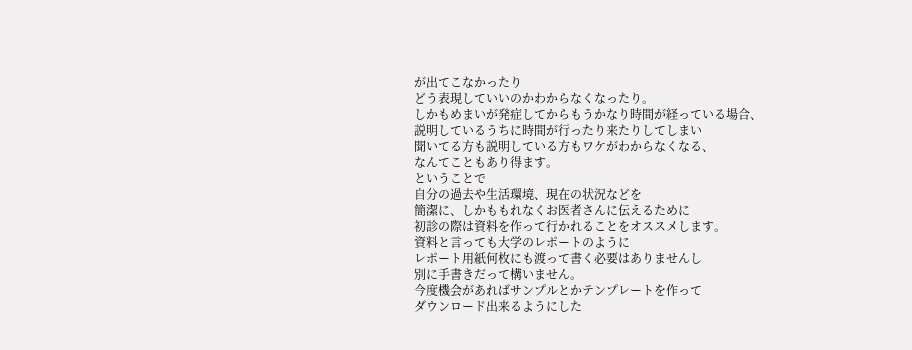が出てこなかったり
どう表現していいのかわからなくなったり。
しかもめまいが発症してからもうかなり時間が経っている場合、
説明しているうちに時間が行ったり来たりしてしまい
聞いてる方も説明している方もワケがわからなくなる、
なんてこともあり得ます。
ということで
自分の過去や生活環境、現在の状況などを
簡潔に、しかももれなくお医者さんに伝えるために
初診の際は資料を作って行かれることをオススメします。
資料と言っても大学のレポートのように
レポート用紙何枚にも渡って書く必要はありませんし
別に手書きだって構いません。
今度機会があればサンプルとかテンプレートを作って
ダウンロード出来るようにした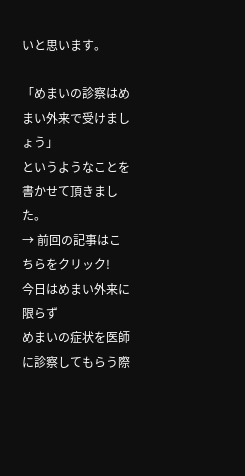いと思います。

「めまいの診察はめまい外来で受けましょう」
というようなことを書かせて頂きました。
→ 前回の記事はこちらをクリック!
今日はめまい外来に限らず
めまいの症状を医師に診察してもらう際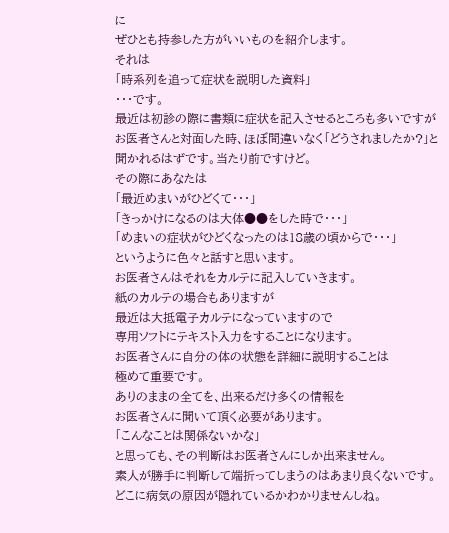に
ぜひとも持参した方がいいものを紹介します。
それは
「時系列を追って症状を説明した資料」
・・・です。
最近は初診の際に書類に症状を記入させるところも多いですが
お医者さんと対面した時、ほぼ間違いなく「どうされましたか?」と
聞かれるはずです。当たり前ですけど。
その際にあなたは
「最近めまいがひどくて・・・」
「きっかけになるのは大体●●をした時で・・・」
「めまいの症状がひどくなったのは18歳の頃からで・・・」
というように色々と話すと思います。
お医者さんはそれをカルテに記入していきます。
紙のカルテの場合もありますが
最近は大抵電子カルテになっていますので
専用ソフトにテキスト入力をすることになります。
お医者さんに自分の体の状態を詳細に説明することは
極めて重要です。
ありのままの全てを、出来るだけ多くの情報を
お医者さんに聞いて頂く必要があります。
「こんなことは関係ないかな」
と思っても、その判断はお医者さんにしか出来ません。
素人が勝手に判断して端折ってしまうのはあまり良くないです。
どこに病気の原因が隠れているかわかりませんしね。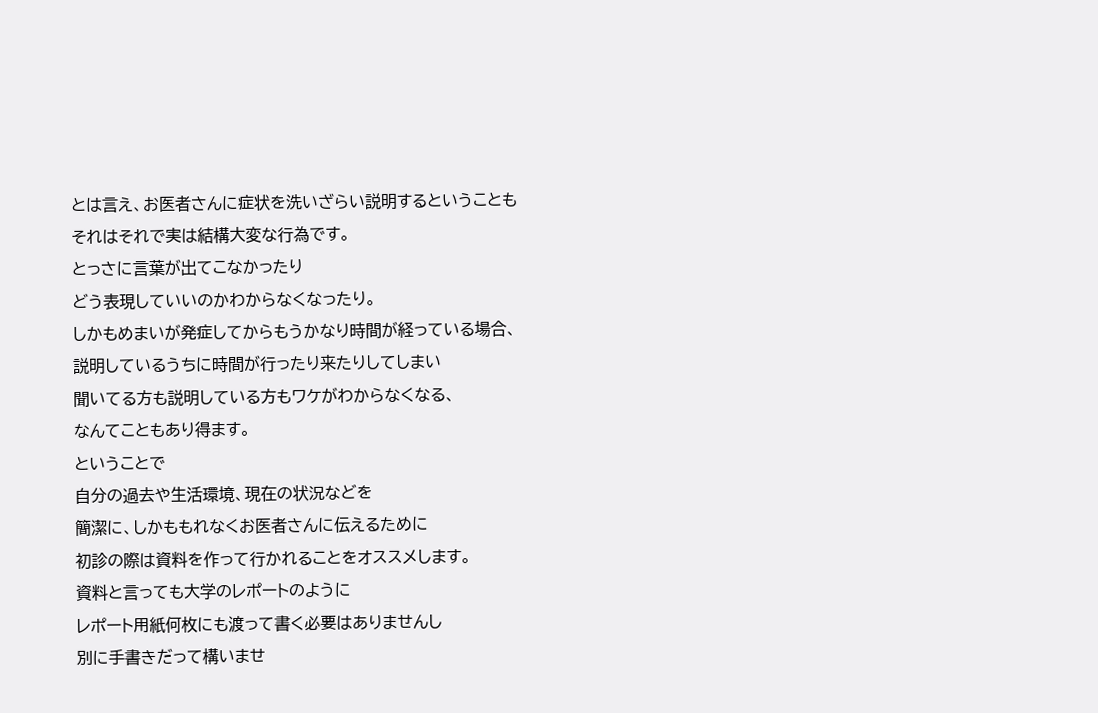とは言え、お医者さんに症状を洗いざらい説明するということも
それはそれで実は結構大変な行為です。
とっさに言葉が出てこなかったり
どう表現していいのかわからなくなったり。
しかもめまいが発症してからもうかなり時間が経っている場合、
説明しているうちに時間が行ったり来たりしてしまい
聞いてる方も説明している方もワケがわからなくなる、
なんてこともあり得ます。
ということで
自分の過去や生活環境、現在の状況などを
簡潔に、しかももれなくお医者さんに伝えるために
初診の際は資料を作って行かれることをオススメします。
資料と言っても大学のレポートのように
レポート用紙何枚にも渡って書く必要はありませんし
別に手書きだって構いませ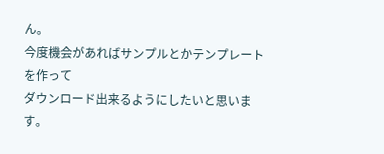ん。
今度機会があればサンプルとかテンプレートを作って
ダウンロード出来るようにしたいと思います。